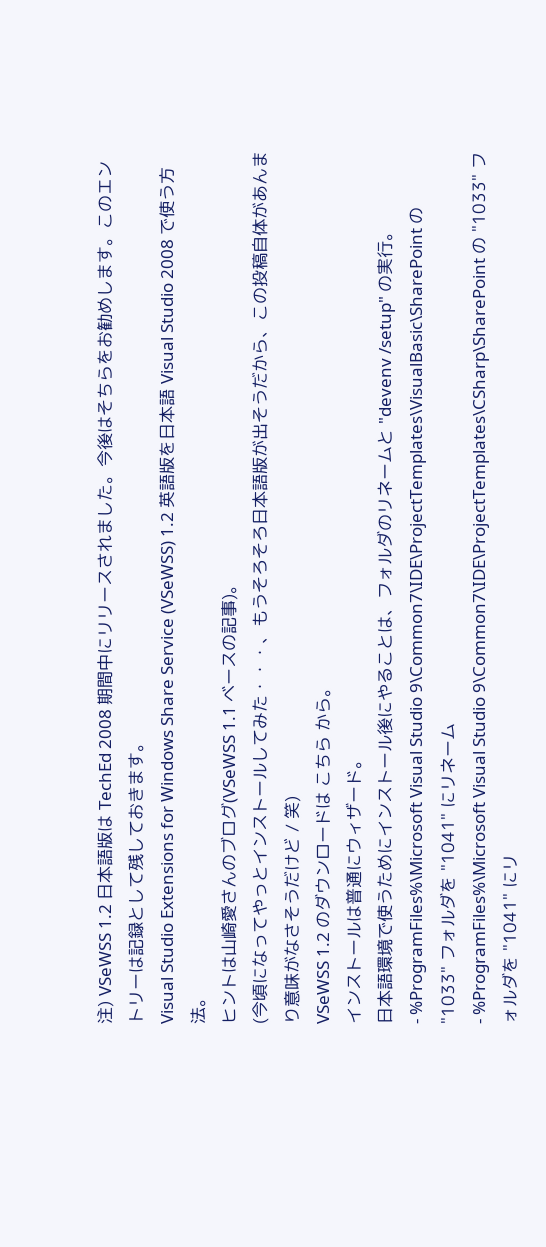注) VSeWSS 1.2 日本語版は TechEd 2008 期間中にリリースされました。今後はそちらをお勧めします。このエントリーは記録として残しておきます。
Visual Studio Extensions for Windows Share Service (VSeWSS) 1.2 英語版を日本語 Visual Studio 2008 で使う方法。
ヒントは山崎愛さんのブログ(VSeWSS 1.1 ベースの記事)。
(今頃になってやっとインストールしてみた・・・、もうそろそろ日本語版が出そうだから、この投稿自体があんまり意味がなさそうだけど / 笑)
VSeWSS 1.2 のダウンロードは こちら から。
インストールは普通にウィザード。
日本語環境で使うためにインストール後にやることは、フォルダのリネームと "devenv /setup" の実行。
- %ProgramFiles%\Microsoft Visual Studio 9\Common7\IDE\ProjectTemplates\VisualBasic\SharePoint の "1033" フォルダを "1041" にリネーム
- %ProgramFiles%\Microsoft Visual Studio 9\Common7\IDE\ProjectTemplates\CSharp\SharePoint の "1033" フォルダを "1041" にリ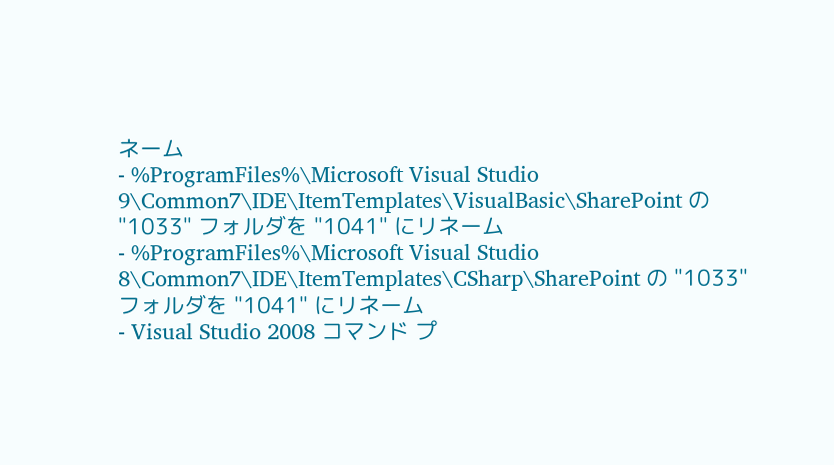ネーム
- %ProgramFiles%\Microsoft Visual Studio 9\Common7\IDE\ItemTemplates\VisualBasic\SharePoint の "1033" フォルダを "1041" にリネーム
- %ProgramFiles%\Microsoft Visual Studio 8\Common7\IDE\ItemTemplates\CSharp\SharePoint の "1033" フォルダを "1041" にリネーム
- Visual Studio 2008 コマンド プ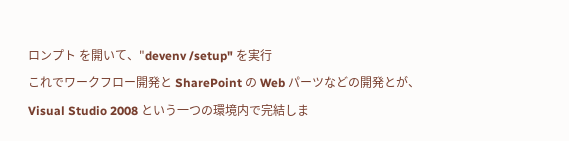ロンプト を開いて、"devenv /setup" を実行
これでワークフロー開発と SharePoint の Web パーツなどの開発とが、Visual Studio 2008 という一つの環境内で完結しま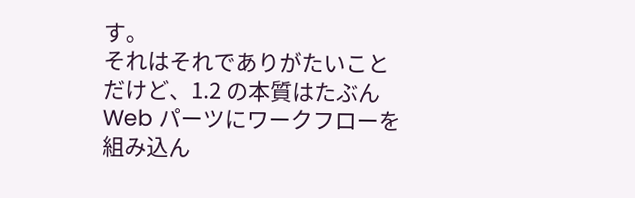す。
それはそれでありがたいことだけど、1.2 の本質はたぶん Web パーツにワークフローを組み込ん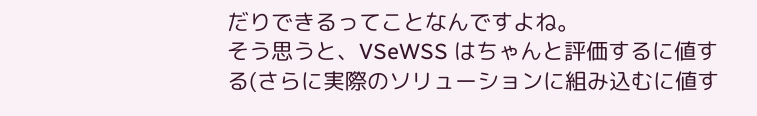だりできるってことなんですよね。
そう思うと、VSeWSS はちゃんと評価するに値する(さらに実際のソリューションに組み込むに値す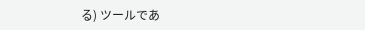る) ツールであ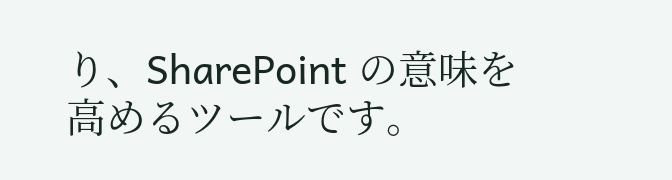り、SharePoint の意味を高めるツールです。